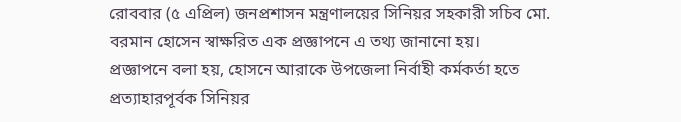রোববার (৫ এপ্রিল) জনপ্রশাসন মন্ত্রণালয়ের সিনিয়র সহকারী সচিব মো. বরমান হোসেন স্বাক্ষরিত এক প্রজ্ঞাপনে এ তথ্য জানানো হয়।
প্রজ্ঞাপনে বলা হয়, হোসনে আরাকে উপজেলা নির্বাহী কর্মকর্তা হতে প্রত্যাহারপূর্বক সিনিয়র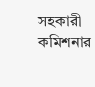সহকারী কমিশনার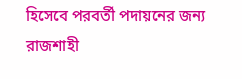হিসেবে পরবর্তী পদায়নের জন্য রাজশাহী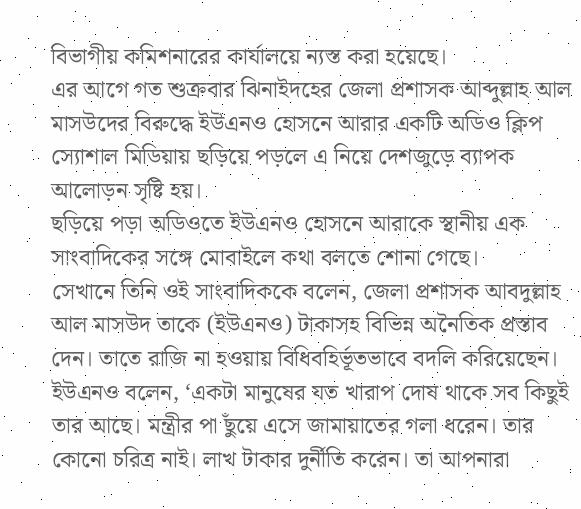বিভাগীয় কমিশনারের কার্যালয়ে ন্যস্ত করা হয়েছে।
এর আগে গত শুক্রবার ঝিনাইদহের জেলা প্রশাসক আব্দুল্লাহ আল মাসউদের বিরুদ্ধে ইউএনও হোসনে আরার একটি অডিও ক্লিপ স্যোশাল মিডিয়ায় ছড়িয়ে পড়লে এ নিয়ে দেশজুড়ে ব্যাপক আলোড়ন সৃষ্টি হয়।
ছড়িয়ে পড়া অডিওতে ইউএনও হোসনে আরাকে স্থানীয় এক সাংবাদিকের সঙ্গে মোবাইলে কথা বলতে শোনা গেছে।
সেখানে তিনি ওই সাংবাদিককে বলেন, জেলা প্রশাসক আবদুল্লাহ আল মাসউদ তাকে (ইউএনও) টাকাসহ বিভিন্ন অনৈতিক প্রস্তাব দেন। তাতে রাজি না হওয়ায় বিধিবহির্ভূতভাবে বদলি করিয়েছেন।
ইউএনও বলেন, ‘একটা মানুষের যত খারাপ দোষ থাকে সব কিছুই তার আছে। মন্ত্রীর পা ছুঁয়ে এসে জামায়াতের গলা ধরেন। তার কোনো চরিত্র নাই। লাখ টাকার দুর্নীতি করেন। তা আপনারা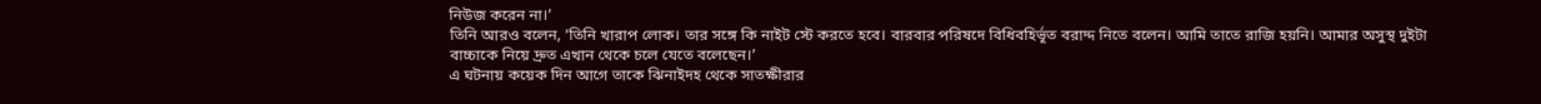নিউজ করেন না।’
তিনি আরও বলেন, ‘তিনি খারাপ লোক। তার সঙ্গে কি নাইট স্টে করতে হবে। বারবার পরিষদে বিধিবহির্ভূত বরাদ্দ নিতে বলেন। আমি তাতে রাজি হয়নি। আমার অসুস্থ দুইটা বাচ্চাকে নিয়ে দ্রুত এখান থেকে চলে যেতে বলেছেন।’
এ ঘটনায় কয়েক দিন আগে তাকে ঝিনাইদহ থেকে সাতক্ষীরার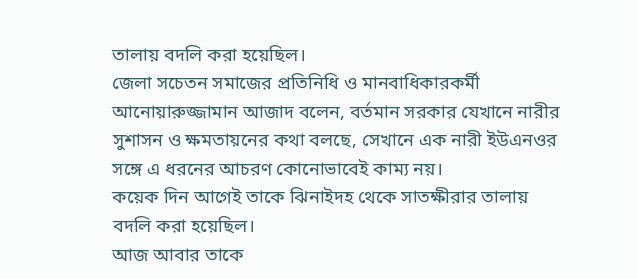তালায় বদলি করা হয়েছিল।
জেলা সচেতন সমাজের প্রতিনিধি ও মানবাধিকারকর্মী আনোয়ারুজ্জামান আজাদ বলেন, বর্তমান সরকার যেখানে নারীর সুশাসন ও ক্ষমতায়নের কথা বলছে, সেখানে এক নারী ইউএনওর সঙ্গে এ ধরনের আচরণ কোনোভাবেই কাম্য নয়।
কয়েক দিন আগেই তাকে ঝিনাইদহ থেকে সাতক্ষীরার তালায় বদলি করা হয়েছিল।
আজ আবার তাকে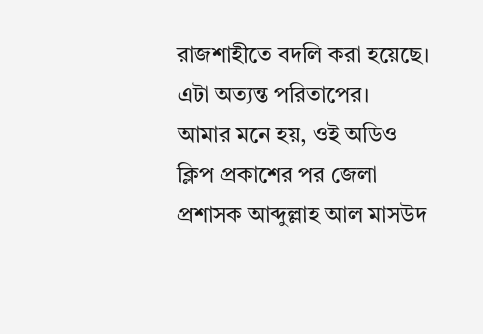রাজশাহীতে বদলি করা হয়েছে। এটা অত্যন্ত পরিতাপের।
আমার মনে হয়, ওই অডিও ক্লিপ প্রকাশের পর জেলা প্রশাসক আব্দুল্লাহ আল মাসউদ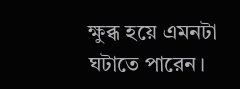ক্ষুব্ধ হয়ে এমনটা ঘটাতে পারেন।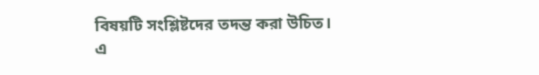বিষয়টি সংশ্লিষ্টদের তদন্ত করা উচিত।
এ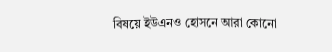বিষয়ে ইউএনও হোসনে আরা কোনো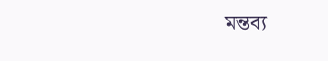মন্তব্য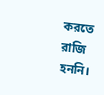করতে রাজি হননি।